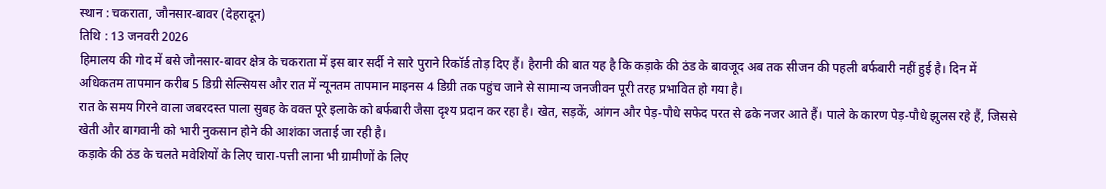स्थान : चकराता, जौनसार-बावर (देहरादून)
तिथि : 13 जनवरी 2026
हिमालय की गोद में बसे जौनसार-बावर क्षेत्र के चकराता में इस बार सर्दी ने सारे पुराने रिकॉर्ड तोड़ दिए हैं। हैरानी की बात यह है कि कड़ाके की ठंड के बावजूद अब तक सीजन की पहली बर्फबारी नहीं हुई है। दिन में अधिकतम तापमान करीब 5 डिग्री सेल्सियस और रात में न्यूनतम तापमान माइनस 4 डिग्री तक पहुंच जाने से सामान्य जनजीवन पूरी तरह प्रभावित हो गया है।
रात के समय गिरने वाला जबरदस्त पाला सुबह के वक्त पूरे इलाके को बर्फबारी जैसा दृश्य प्रदान कर रहा है। खेत, सड़कें, आंगन और पेड़-पौधे सफेद परत से ढके नजर आते हैं। पाले के कारण पेड़-पौधे झुलस रहे हैं, जिससे खेती और बागवानी को भारी नुकसान होने की आशंका जताई जा रही है।
कड़ाके की ठंड के चलते मवेशियों के लिए चारा-पत्ती लाना भी ग्रामीणों के लिए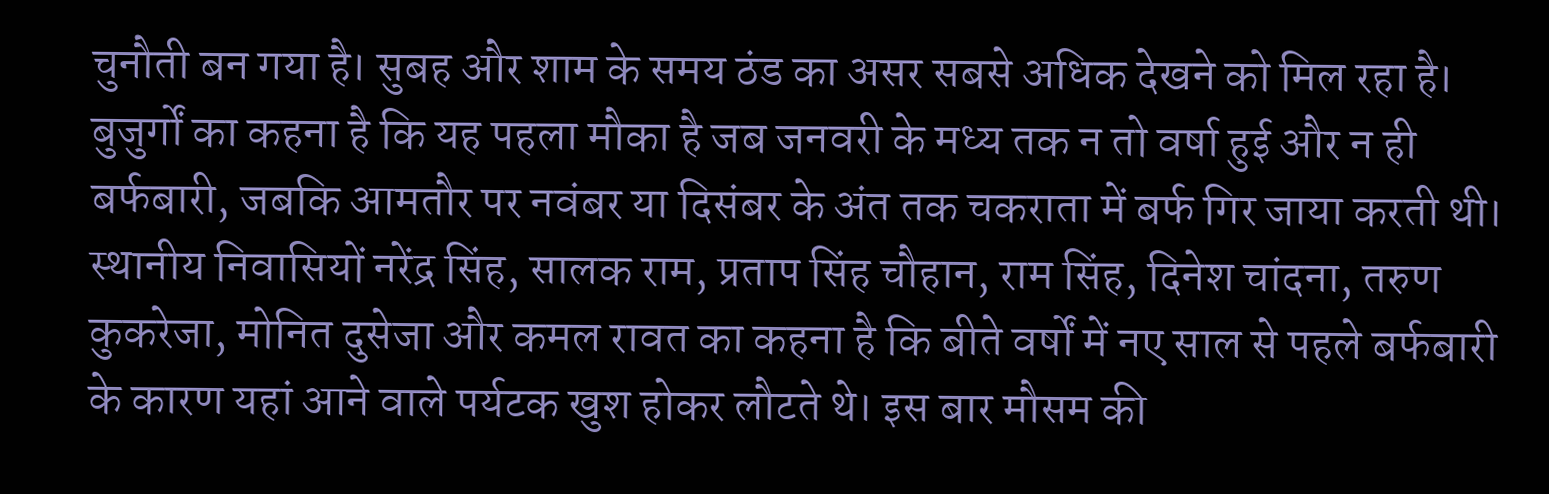चुनौती बन गया है। सुबह और शाम के समय ठंड का असर सबसे अधिक देखने को मिल रहा है। बुजुर्गों का कहना है कि यह पहला मौका है जब जनवरी के मध्य तक न तो वर्षा हुई और न ही बर्फबारी, जबकि आमतौर पर नवंबर या दिसंबर के अंत तक चकराता में बर्फ गिर जाया करती थी।
स्थानीय निवासियों नरेंद्र सिंह, सालक राम, प्रताप सिंह चौहान, राम सिंह, दिनेश चांदना, तरुण कुकरेजा, मोनित दुसेजा और कमल रावत का कहना है कि बीते वर्षों में नए साल से पहले बर्फबारी के कारण यहां आने वाले पर्यटक खुश होकर लौटते थे। इस बार मौसम की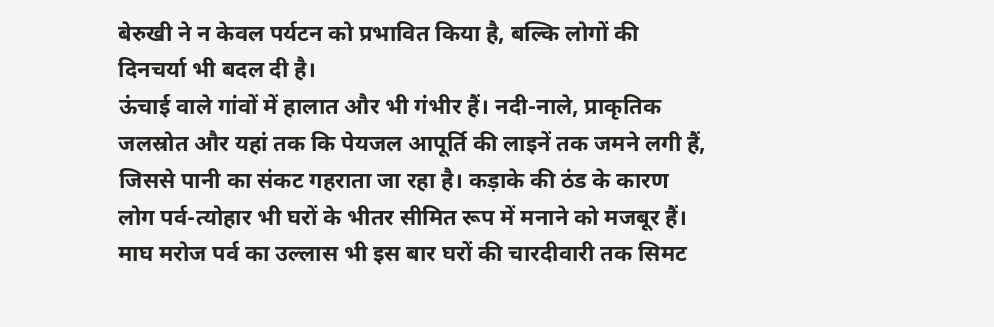बेरुखी ने न केवल पर्यटन को प्रभावित किया है, बल्कि लोगों की दिनचर्या भी बदल दी है।
ऊंचाई वाले गांवों में हालात और भी गंभीर हैं। नदी-नाले, प्राकृतिक जलस्रोत और यहां तक कि पेयजल आपूर्ति की लाइनें तक जमने लगी हैं, जिससे पानी का संकट गहराता जा रहा है। कड़ाके की ठंड के कारण लोग पर्व-त्योहार भी घरों के भीतर सीमित रूप में मनाने को मजबूर हैं। माघ मरोज पर्व का उल्लास भी इस बार घरों की चारदीवारी तक सिमट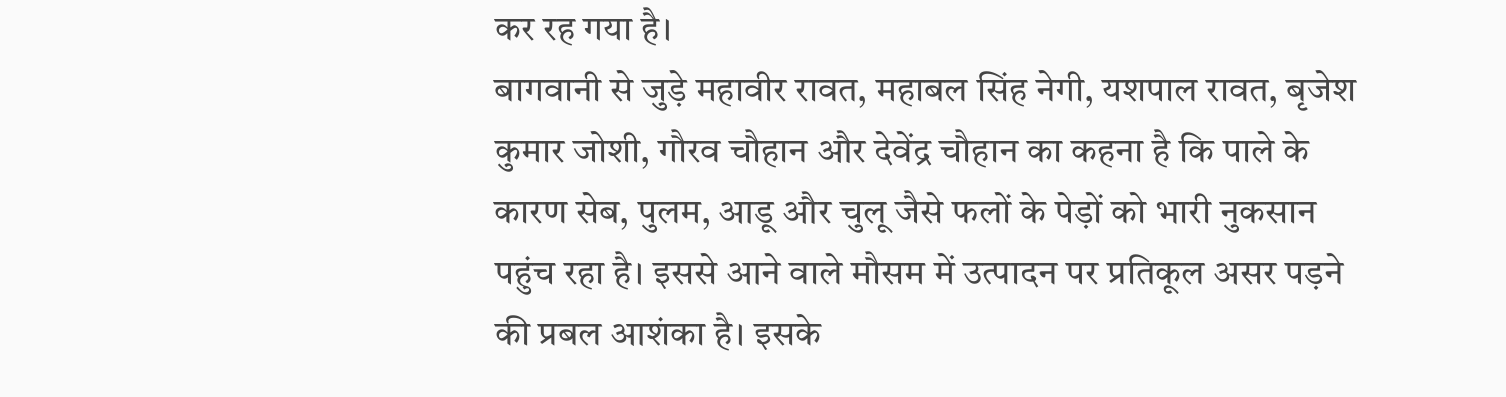कर रह गया है।
बागवानी से जुड़े महावीर रावत, महाबल सिंह नेगी, यशपाल रावत, बृजेश कुमार जोशी, गौरव चौहान और देवेंद्र चौहान का कहना है कि पाले के कारण सेब, पुलम, आडू और चुलू जैसे फलों के पेड़ों को भारी नुकसान पहुंच रहा है। इससे आने वाले मौसम में उत्पादन पर प्रतिकूल असर पड़ने की प्रबल आशंका है। इसके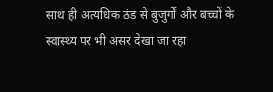साथ ही अत्यधिक ठंड से बुजुर्गों और बच्चों के स्वास्थ्य पर भी असर देखा जा रहा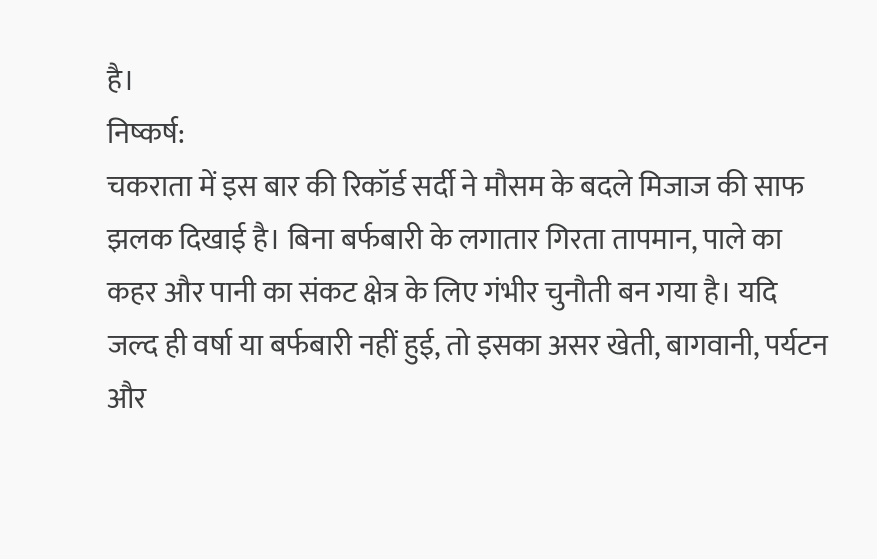है।
निष्कर्ष:
चकराता में इस बार की रिकॉर्ड सर्दी ने मौसम के बदले मिजाज की साफ झलक दिखाई है। बिना बर्फबारी के लगातार गिरता तापमान, पाले का कहर और पानी का संकट क्षेत्र के लिए गंभीर चुनौती बन गया है। यदि जल्द ही वर्षा या बर्फबारी नहीं हुई, तो इसका असर खेती, बागवानी, पर्यटन और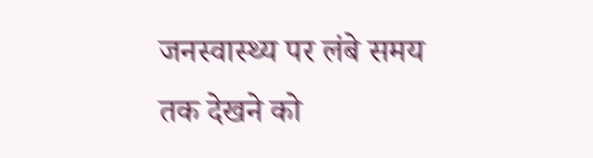जनस्वास्थ्य पर लंबे समय तक देखने को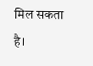मिल सकता है।